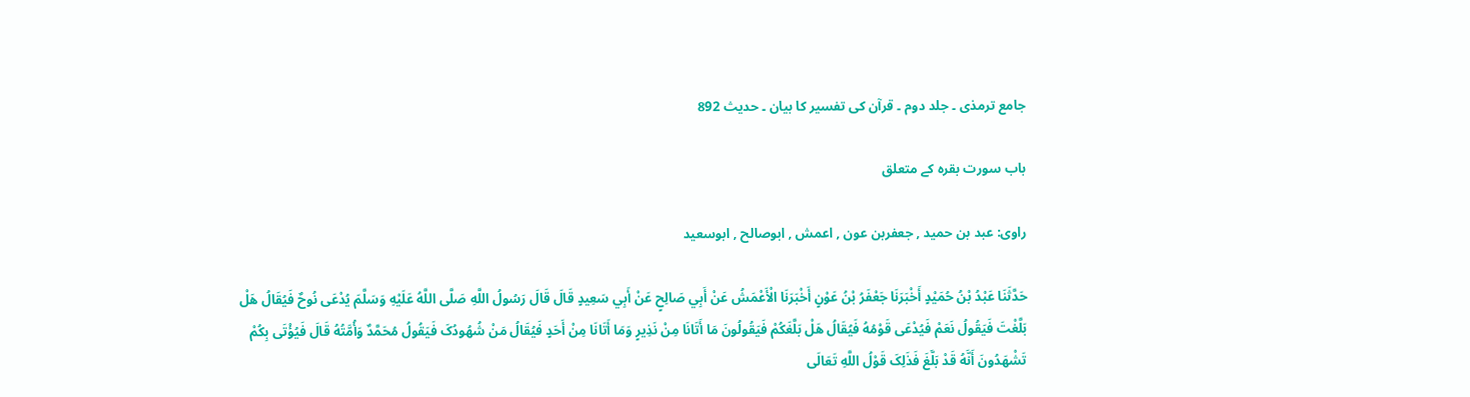جامع ترمذی ۔ جلد دوم ۔ قرآن کی تفسیر کا بیان ۔ حدیث 892

باب سورت بقرہ کے متعلق

راوی: عبد بن حمید , جعفربن عون , اعمش , ابوصالح , ابوسعید

حَدَّثَنَا عَبْدُ بْنُ حُمَيْدٍ أَخْبَرَنَا جَعْفَرُ بْنُ عَوْنٍ أَخْبَرَنَا الْأَعْمَشُ عَنْ أَبِي صَالِحٍ عَنْ أَبِي سَعِيدٍ قَالَ قَالَ رَسُولُ اللَّهِ صَلَّی اللَّهُ عَلَيْهِ وَسَلَّمَ يُدْعَی نُوحٌ فَيُقَالُ هَلْ بَلَّغْتَ فَيَقُولُ نَعَمْ فَيُدْعَی قَوْمُهُ فَيُقَالُ هَلْ بَلَّغَکُمْ فَيَقُولُونَ مَا أَتَانَا مِنْ نَذِيرٍ وَمَا أَتَانَا مِنْ أَحَدٍ فَيُقَالُ مَنْ شُهُودُکَ فَيَقُولُ مُحَمَّدٌ وَأُمَّتُهُ قَالَ فَيُؤْتَی بِکُمْ تَشْهَدُونَ أَنَّهُ قَدْ بَلَّغَ فَذَلِکَ قَوْلُ اللَّهِ تَعَالَی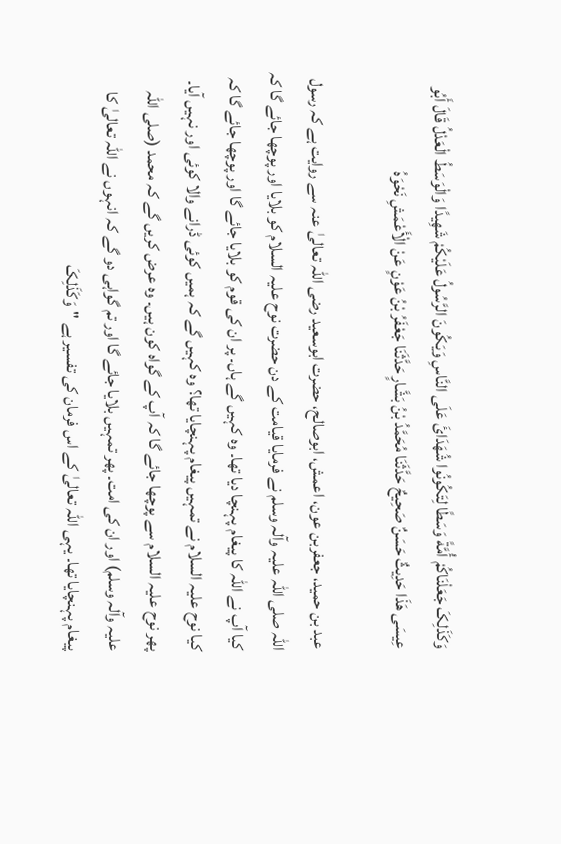وَکَذَلِکَ جَعَلْنَاکُمْ أُمَّةً وَسَطًا لِتَکُونُوا شُهَدَائَ عَلَی النَّاسِ وَيَکُونَ الرَّسُولُ عَلَيْکُمْ شَهِيدًا وَالْوَسَطُ الْعَدْلُ قَالَ أَبُو عِيسَی هَذَا حَدِيثٌ حَسَنٌ صَحِيحٌ حَدَّثَنَا مُحَمَّدُ بْنُ بَشَّارٍ حَدَّثَنَا جَعْفَرُ بْنُ عَوْنٍ عَنْ الْأَعْمَشِ نَحْوَهُ

عبد بن حمید، جعفربن عون، اعمش، ابوصالح، حضرت ابوسعید رضی اللہ تعالیٰ عنہ سے روایت ہے کہ رسول اللہ صلی اللہ علیہ وآلہ وسلم نے فرمایا قیامت کے دن حضرت نوح علیہ السلام کو بلایا اور پوچھا جائے گا کہ کیا آپ نے اللہ کا پیغام پہنچا دیا تھا۔ وہ کہیں گے ہاں۔ پر ان کی قوم کو بلایا جائے گا اور پوچھا جائے گا کہ کیا نوح علیہ السلام نے تمہیں پیغام پہنچایا تھا؟ وہ کہیں گے کہ ہمیں کوئی ڈرانے والا کوئی اور نہیں آیا۔ پھر نوح علیہ السلام سے پوچھا جائے گا کہ آپ کے گواہ کون ہیں۔ وہ عرض کریں گے کہ محمد (صلی اللہ علیہ وآلہ وسلم) اور ان کی امت۔ پھر تمہیں بلایا جائے گا اور تم گواہی دو گے کہ انہوں نے اللہ تعالیٰ کا پیغام پہنچایا تھا۔ یہی اللہ تعالیٰ کے اس فرمان کی تفسیر ہے "وَکَذَلِکَ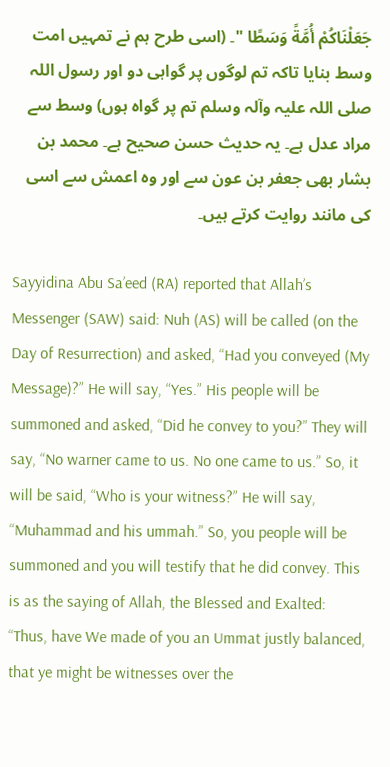جَعَلْنَاکُمْ أُمَّةً وَسَطًا "۔ (اسی طرح ہم نے تمہیں امت وسط بنایا تاکہ تم لوگوں پر گواہی دو اور رسول اللہ صلی اللہ علیہ وآلہ وسلم تم پر گواہ ہوں) وسط سے مراد عدل ہے۔ یہ حدیث حسن صحیح ہے۔ محمد بن بشار بھی جعفر بن عون سے اور وہ اعمش سے اسی کی مانند روایت کرتے ہیں۔

Sayyidina Abu Sa’eed (RA) reported that Allah’s Messenger (SAW) said: Nuh (AS) will be called (on the Day of Resurrection) and asked, “Had you conveyed (My Message)?” He will say, “Yes.” His people will be summoned and asked, “Did he convey to you?” They will say, “No warner came to us. No one came to us.” So, it will be said, “Who is your witness?” He will say, “Muhammad and his ummah.” So, you people will be summoned and you will testify that he did convey. This is as the saying of Allah, the Blessed and Exalted: “Thus, have We made of you an Ummat justly balanced, that ye might be witnesses over the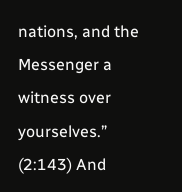nations, and the Messenger a witness over yourselves.” (2:143) And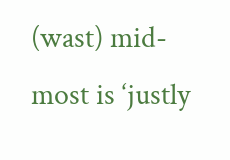(wast) mid-most is ‘justly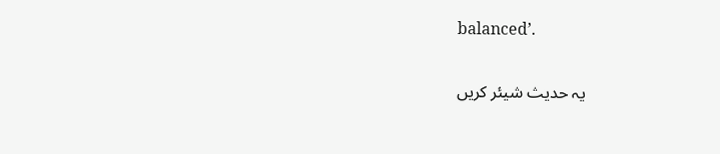balanced’.

یہ حدیث شیئر کریں